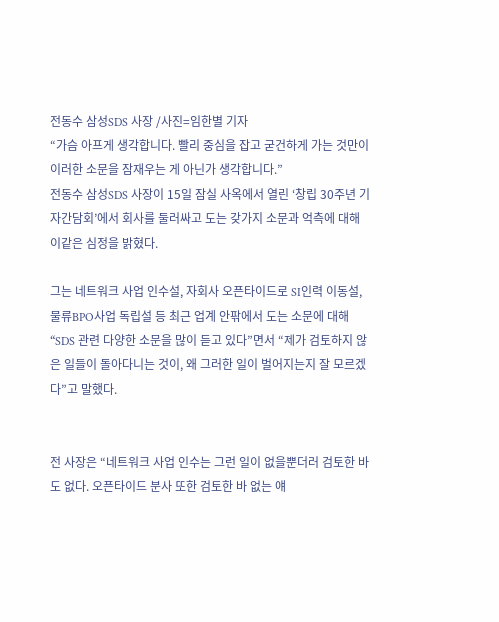전동수 삼성SDS 사장 /사진=임한별 기자
“가슴 아프게 생각합니다. 빨리 중심을 잡고 굳건하게 가는 것만이 이러한 소문을 잠재우는 게 아닌가 생각합니다.”
전동수 삼성SDS 사장이 15일 잠실 사옥에서 열린 ‘창립 30주년 기자간담회’에서 회사를 둘러싸고 도는 갖가지 소문과 억측에 대해 이같은 심정을 밝혔다.

그는 네트워크 사업 인수설, 자회사 오픈타이드로 SI인력 이동설, 물류BPO사업 독립설 등 최근 업계 안팎에서 도는 소문에 대해 “SDS 관련 다양한 소문을 많이 듣고 있다”면서 “제가 검토하지 않은 일들이 돌아다니는 것이, 왜 그러한 일이 벌어지는지 잘 모르겠다”고 말했다.


전 사장은 “네트워크 사업 인수는 그런 일이 없을뿐더러 검토한 바도 없다. 오픈타이드 분사 또한 검토한 바 없는 얘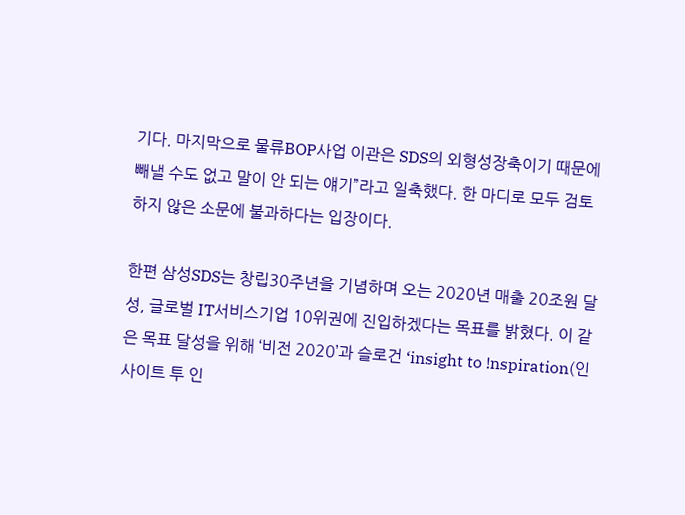기다. 마지막으로 물류BOP사업 이관은 SDS의 외형성장축이기 때문에 빼낼 수도 없고 말이 안 되는 얘기”라고 일축했다. 한 마디로 모두 검토하지 않은 소문에 불과하다는 입장이다.

한편 삼성SDS는 창립30주년을 기념하며 오는 2020년 매출 20조원 달성, 글로벌 IT서비스기업 10위권에 진입하겠다는 목표를 밝혔다. 이 같은 목표 달성을 위해 ‘비전 2020’과 슬로건 ‘insight to !nspiration(인사이트 투 인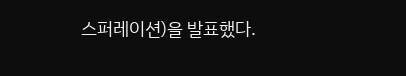스퍼레이션)을 발표했다.